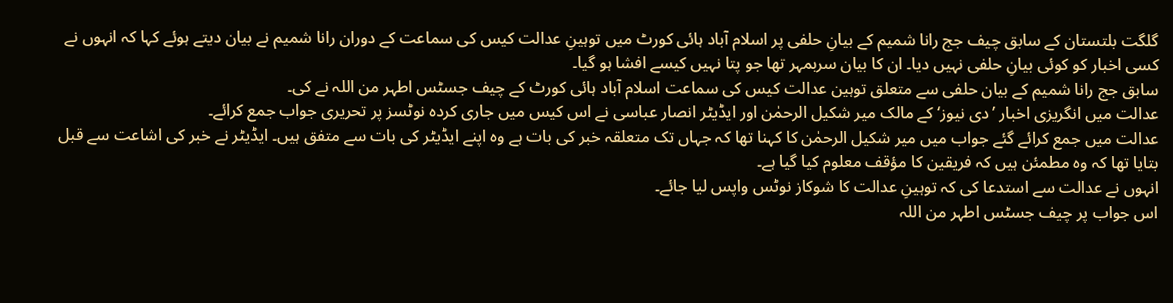گلگت بلتستان کے سابق چیف جج رانا شمیم کے بیانِ حلفی پر اسلام آباد ہائی کورٹ میں توہینِ عدالت کیس کی سماعت کے دوران رانا شمیم نے بیان دیتے ہوئے کہا کہ انہوں نے کسی اخبار کو کوئی بیانِ حلفی نہیں دیا۔ ان کا بیان سربمہر تھا جو پتا نہیں کیسے افشا ہو گیا۔
سابق جج رانا شمیم کے بیان حلفی سے متعلق توہین عدالت کیس کی سماعت اسلام آباد ہائی کورٹ کے چیف جسٹس اطہر من اللہ نے کی۔
عدالت میں انگریزی اخبار ’دی نیوز‘ کے مالک میر شکیل الرحمٰن اور ایڈیٹر انصار عباسی نے اس کیس میں جاری کردہ نوٹسز پر تحریری جواب جمع کرائے۔
عدالت میں جمع کرائے گئے جواب میں میر شکیل الرحمٰن کا کہنا تھا کہ جہاں تک متعلقہ خبر کی بات ہے وہ اپنے ایڈیٹر کی بات سے متفق ہیں۔ ایڈیٹر نے خبر کی اشاعت سے قبل بتایا تھا کہ وہ مطمئن ہیں کہ فریقین کا مؤقف معلوم کیا گیا ہے۔
انہوں نے عدالت سے استدعا کی کہ توہینِ عدالت کا شوکاز نوٹس واپس لیا جائے۔
اس جواب پر چیف جسٹس اطہر من اللہ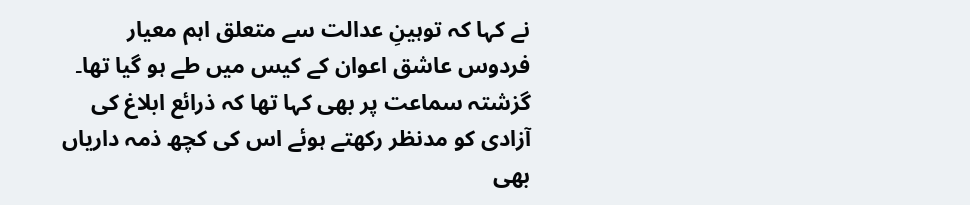نے کہا کہ توہینِ عدالت سے متعلق اہم معیار فردوس عاشق اعوان کے کیس میں طے ہو گیا تھا۔ گزشتہ سماعت پر بھی کہا تھا کہ ذرائع ابلاغ کی آزادی کو مدنظر رکھتے ہوئے اس کی کچھ ذمہ داریاں بھی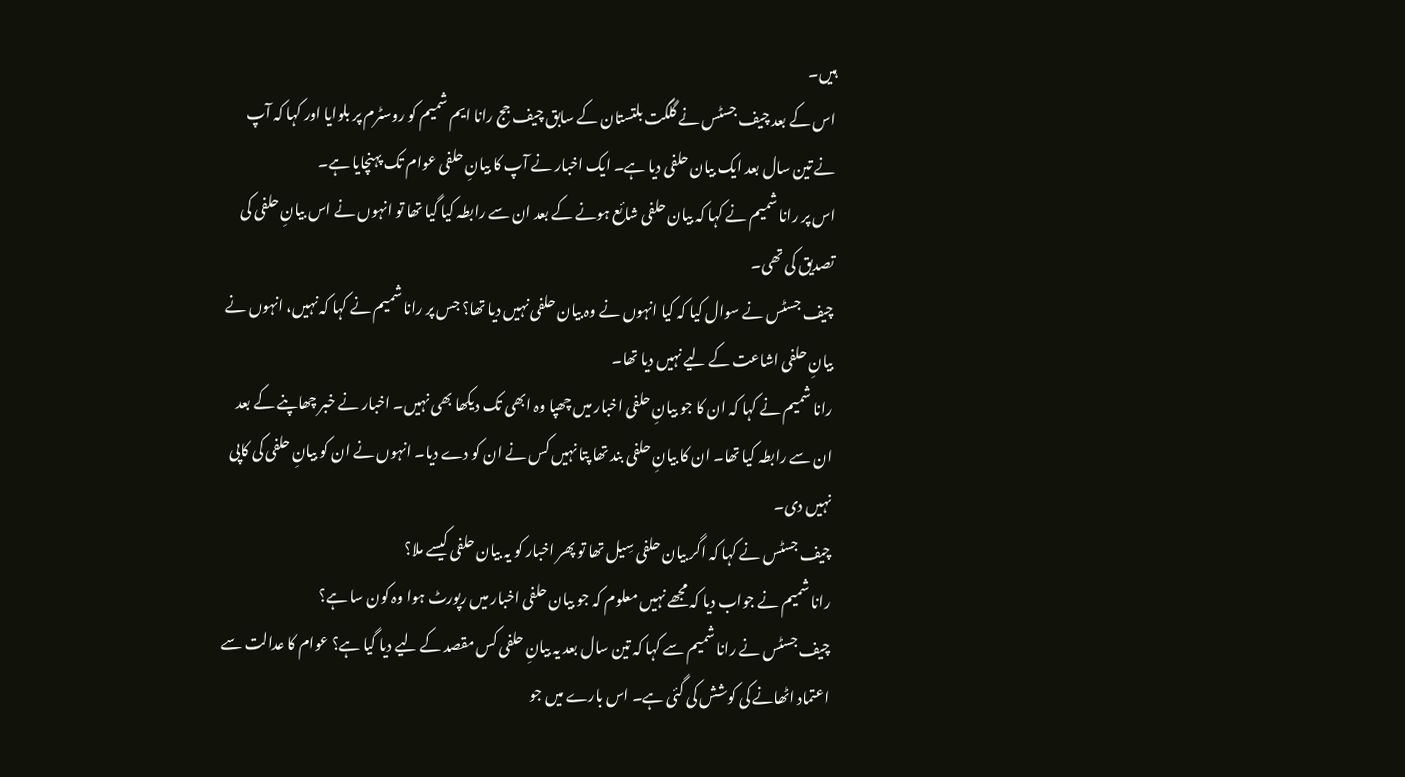ہیں۔
اس کے بعد چیف جسٹس نے گلگت بلتستان کے سابق چیف جج رانا ایم شمیم کو روسٹرم پر بلوایا اور کہا کہ آپ نے تین سال بعد ایک بیان حلفی دیا ہے۔ ایک اخبار نے آپ کا بیانِ حلفی عوام تک پہنچایا ہے۔
اس پر رانا شمیم نے کہا کہ بیان حلفی شائع ہونے کے بعد ان سے رابطہ کیا گیا تھا تو انہوں نے اس بیانِ حلفی کی تصدیق کی تھی۔
چیف جسٹس نے سوال کیا کہ کیا انہوں نے وہ بیان حلفی نہیں دیا تھا؟ جس پر رانا شمیم نے کہا کہ نہیں، انہوں نے بیانِ حلفی اشاعت کے لیے نہیں دیا تھا۔
رانا شمیم نے کہا کہ ان کا جو بیانِ حلفی اخبار میں چھپا وہ ابھی تک دیکھا بھی نہیں۔ اخبار نے خبر چھاپنے کے بعد ان سے رابطہ کیا تھا۔ ان کا بیانِ حلفی بند تھا پتا نہیں کس نے ان کو دے دیا۔ انہوں نے ان کو بیانِ حلفی کی کاپی نہیں دی۔
چیف جسٹس نے کہا کہ اگر بیان حلفی سِیل تھا تو پھر اخبار کو یہ بیان حلفی کیسے ملا؟
رانا شمیم نے جواب دیا کہ مجھے نہیں معلوم کہ جو بیان حلفی اخبار میں رپورٹ ہوا وہ کون سا ہے؟
چیف جسٹس نے رانا شمیم سے کہا کہ تین سال بعد یہ بیانِ حلفی کس مقصد کے لیے دیا گیا ہے؟ عوام کا عدالت سے اعتماد اٹھانے کی کوشش کی گئی ہے۔ اس بارے میں جو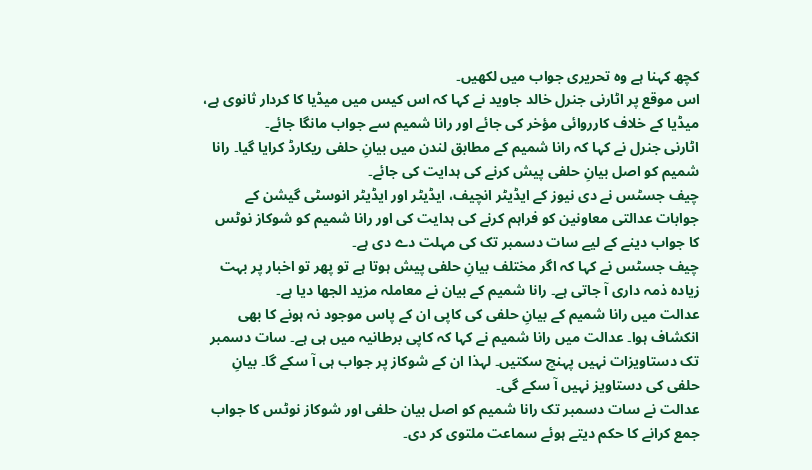کچھ کہنا ہے وہ تحریری جواب میں لکھیں۔
اس موقع پر اٹارنی جنرل خالد جاوید نے کہا کہ اس کیس میں میڈیا کا کردار ثانوی ہے، میڈیا کے خلاف کارروائی مؤخر کی جائے اور رانا شمیم سے جواب مانگا جائے۔
اٹارنی جنرل نے کہا کہ رانا شمیم کے مطابق لندن میں بیانِ حلفی ریکارڈ کرایا گیا۔ رانا شمیم کو اصل بیانِ حلفی پیش کرنے کی ہدایت کی جائے۔
چیف جسٹس نے دی نیوز کے ایڈیٹر انچیف، ایڈیٹر اور ایڈیٹر انوسٹی گیشن کے جوابات عدالتی معاونین کو فراہم کرنے کی ہدایت کی اور رانا شمیم کو شوکاز نوٹس کا جواب دینے کے لیے سات دسمبر تک کی مہلت دے دی ہے۔
چیف جسٹس نے کہا کہ اگر مختلف بیانِ حلفی پیش ہوتا ہے تو پھر تو اخبار پر بہت زیادہ ذمہ داری آ جاتی ہے۔ رانا شمیم کے بیان نے معاملہ مزید الجھا دیا ہے۔
عدالت میں رانا شمیم کے بیانِ حلفی کی کاپی ان کے پاس موجود نہ ہونے کا بھی انکشاف ہوا۔ عدالت میں رانا شمیم نے کہا کہ کاپی برطانیہ میں ہی ہے۔ سات دسمبر تک دستاویزات نہیں پہنچ سکتیں۔ لہذا ان کے شوکاز پر جواب ہی آ سکے گا۔ بیانِ حلفی کی دستاویز نہیں آ سکے گی۔
عدالت نے سات دسمبر تک رانا شمیم کو اصل بیان حلفی اور شوکاز نوٹس کا جواب جمع کرانے کا حکم دیتے ہوئے سماعت ملتوی کر دی۔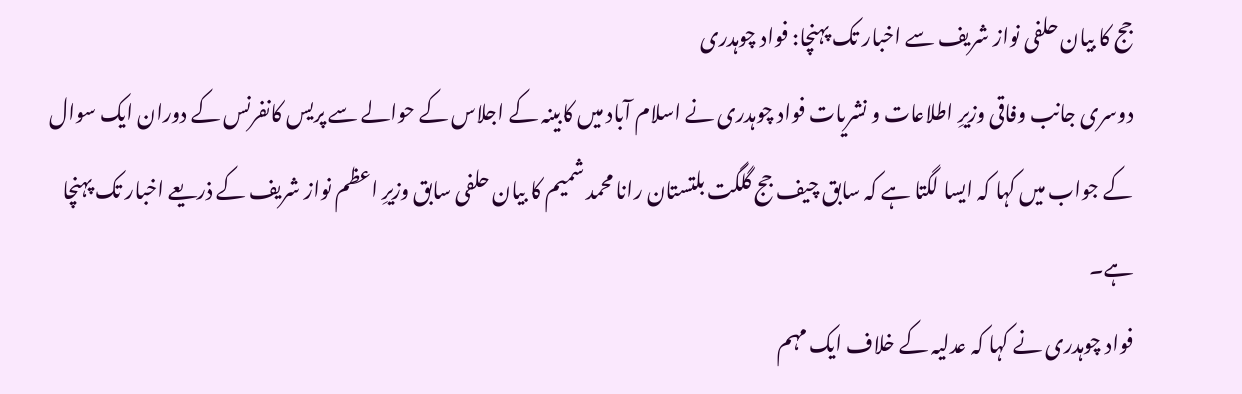جج کا بیان حلفی نواز شریف سے اخبار تک پہنچا: فواد چوہدری
دوسری جانب وفاقی وزیرِ اطلاعات و نشریات فواد چوہدری نے اسلام آباد میں کابینہ کے اجلاس کے حوالے سے پریس کانفرنس کے دوران ایک سوال کے جواب میں کہا کہ ایسا لگتا ہے کہ سابق چیف جج گلگت بلتستان رانا محمد شمیم کا بیان حلفی سابق وزیرِ اعظم نواز شریف کے ذریعے اخبار تک پہنچا ہے۔
فواد چوہدری نے کہا کہ عدلیہ کے خلاف ایک مہم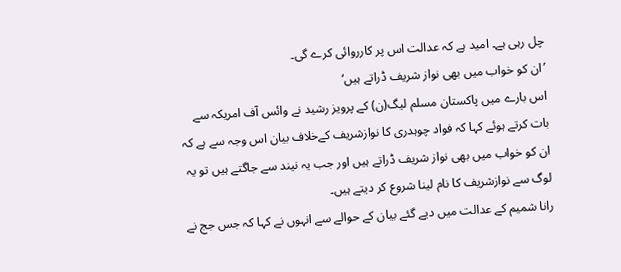چل رہی ہے۔ امید ہے کہ عدالت اس پر کارروائی کرے گی۔
’ان کو خواب میں بھی نواز شریف ڈراتے ہیں‘
اس بارے میں پاکستان مسلم لیگ(ن) کے پرویز رشید نے وائس آف امریکہ سے بات کرتے ہوئے کہا کہ فواد چوہدری کا نوازشریف کےخلاف بیان اس وجہ سے ہے کہ ان کو خواب میں بھی نواز شریف ڈراتے ہیں اور جب یہ نیند سے جاگتے ہیں تو یہ لوگ سے نوازشریف کا نام لینا شروع کر دیتے ہیں۔
رانا شمیم کے عدالت میں دیے گئے بیان کے حوالے سے انہوں نے کہا کہ جس جج نے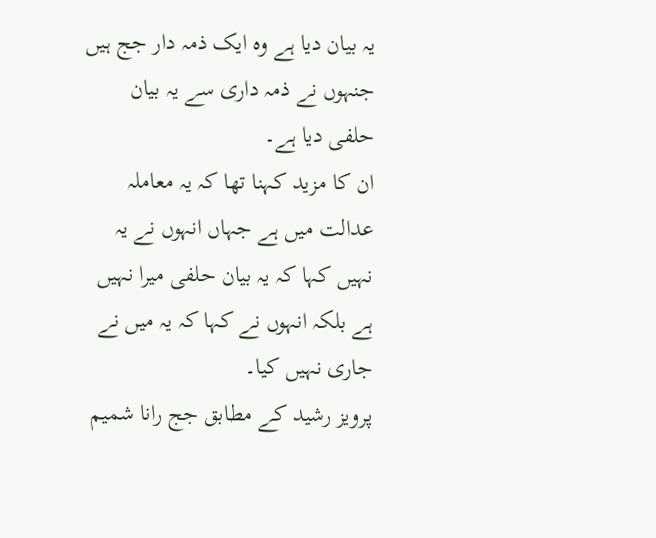یہ بیان دیا ہے وہ ایک ذمہ دار جج ہیں جنہوں نے ذمہ داری سے یہ بیان حلفی دیا ہے۔
ان کا مزید کہنا تھا کہ یہ معاملہ عدالت میں ہے جہاں انہوں نے یہ نہیں کہا کہ یہ بیان حلفی میرا نہیں ہے بلکہ انہوں نے کہا کہ یہ میں نے جاری نہیں کیا۔
پرویز رشید کے مطابق جج رانا شمیم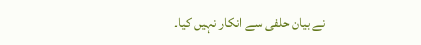نے بیان حلفی سے انکار نہیں کیا۔